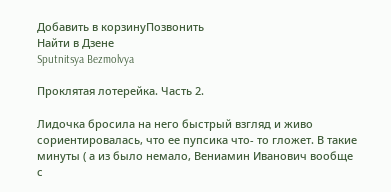Добавить в корзинуПозвонить
Найти в Дзене
Sputnitsya Bezmolvya

Проклятая лотерейка. Часть 2.

Лидочка бросила на него быстрый взгляд и живо сориентировалась, что ее пупсика что- то гложет. В такие минуты ( а из было немало, Вениамин Иванович вообще с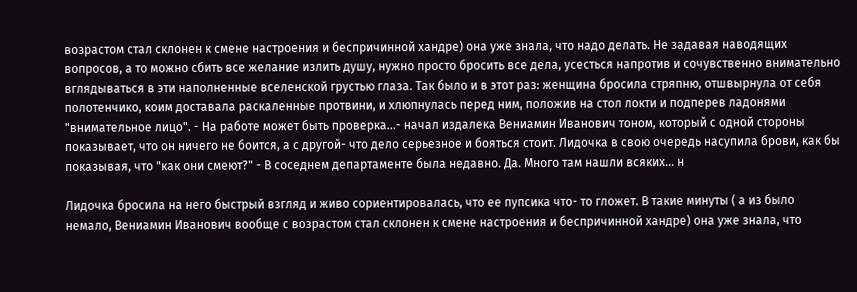возрастом стал склонен к смене настроения и беспричинной хандре) она уже знала, что надо делать. Не задавая наводящих вопросов, а то можно сбить все желание излить душу, нужно просто бросить все дела, усесться напротив и сочувственно внимательно вглядываться в эти наполненные вселенской грустью глаза. Так было и в этот раз: женщина бросила стряпню, отшвырнула от себя полотенчико, коим доставала раскаленные протвини, и хлюпнулась перед ним, положив на стол локти и подперев ладонями "внимательное лицо". - На работе может быть проверка...- начал издалека Вениамин Иванович тоном, который с одной стороны показывает, что он ничего не боится, а с другой- что дело серьезное и бояться стоит. Лидочка в свою очередь насупила брови, как бы показывая, что "как они смеют?" - В соседнем департаменте была недавно. Да. Много там нашли всяких... н

Лидочка бросила на него быстрый взгляд и живо сориентировалась, что ее пупсика что- то гложет. В такие минуты ( а из было немало, Вениамин Иванович вообще с возрастом стал склонен к смене настроения и беспричинной хандре) она уже знала, что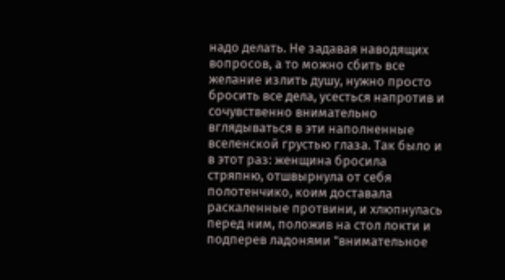надо делать. Не задавая наводящих вопросов, а то можно сбить все желание излить душу, нужно просто бросить все дела, усесться напротив и сочувственно внимательно вглядываться в эти наполненные вселенской грустью глаза. Так было и в этот раз: женщина бросила стряпню, отшвырнула от себя полотенчико, коим доставала раскаленные протвини, и хлюпнулась перед ним, положив на стол локти и подперев ладонями "внимательное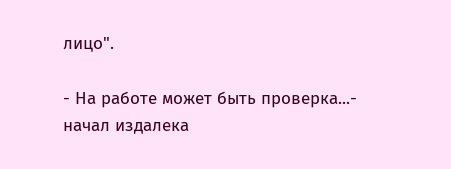лицо".

- На работе может быть проверка...- начал издалека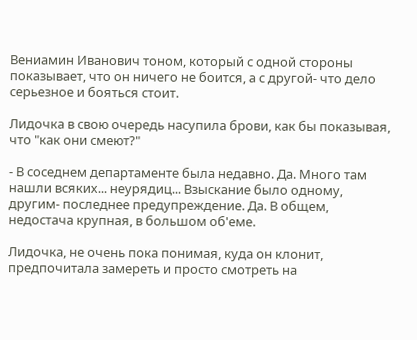Вениамин Иванович тоном, который с одной стороны показывает, что он ничего не боится, а с другой- что дело серьезное и бояться стоит.

Лидочка в свою очередь насупила брови, как бы показывая, что "как они смеют?"

- В соседнем департаменте была недавно. Да. Много там нашли всяких... неурядиц... Взыскание было одному, другим- последнее предупреждение. Да. В общем, недостача крупная, в большом об'еме.

Лидочка, не очень пока понимая, куда он клонит, предпочитала замереть и просто смотреть на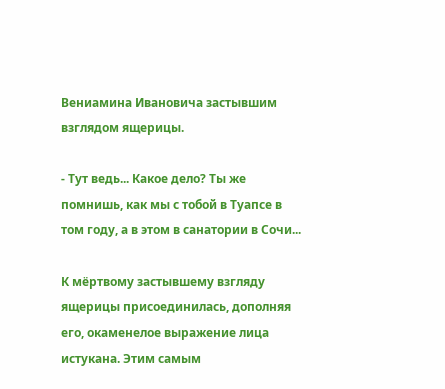Вениамина Ивановича застывшим взглядом ящерицы.

- Тут ведь... Какое дело? Ты же помнишь, как мы с тобой в Туапсе в том году, а в этом в санатории в Сочи...

К мёртвому застывшему взгляду ящерицы присоединилась, дополняя его, окаменелое выражение лица истукана. Этим самым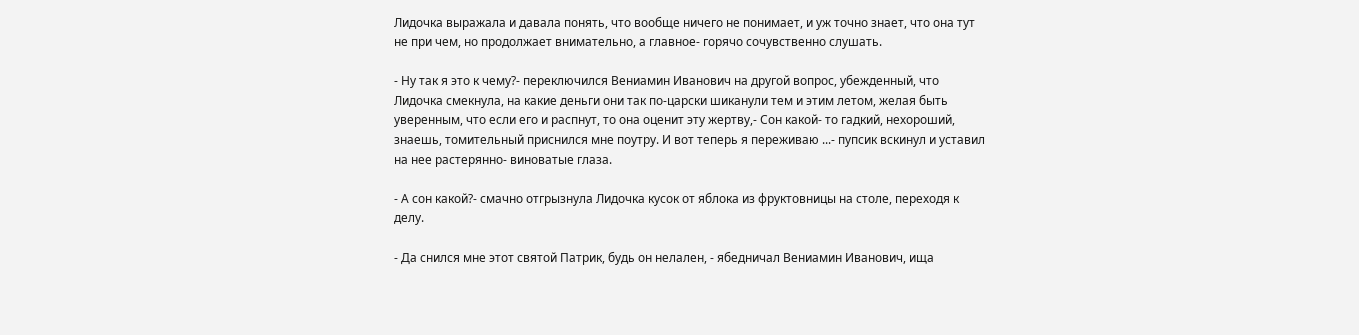Лидочка выражала и давала понять, что вообще ничего не понимает, и уж точно знает, что она тут не при чем, но продолжает внимательно, а главное- горячо сочувственно слушать.

- Ну так я это к чему?- переключился Вениамин Иванович на другой вопрос, убежденный, что Лидочка смекнула, на какие деньги они так по-царски шиканули тем и этим летом, желая быть уверенным, что если его и распнут, то она оценит эту жертву,- Сон какой- то гадкий, нехороший, знаешь, томительный приснился мне поутру. И вот теперь я переживаю ...- пупсик вскинул и уставил на нее растерянно- виноватые глаза.

- А сон какой?- смачно отгрызнула Лидочка кусок от яблока из фруктовницы на столе, переходя к делу.

- Да снился мне этот святой Патрик, будь он нелален, - ябедничал Вениамин Иванович, ища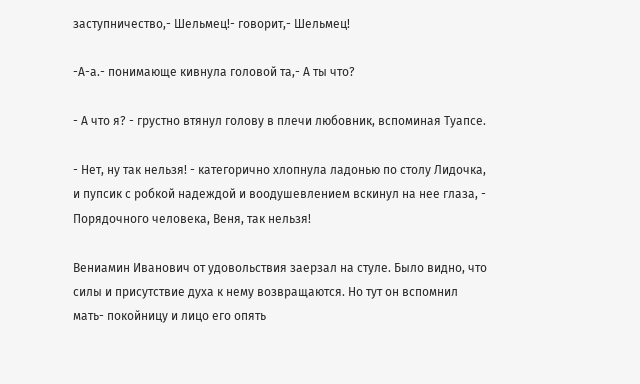заступничество,- Шельмец!- говорит,- Шельмец!

-А-а.- понимающе кивнула головой та,- А ты что?

- А что я? - грустно втянул голову в плечи любовник, вспоминая Туапсе.

- Нет, ну так нельзя! - категорично хлопнула ладонью по столу Лидочка, и пупсик с робкой надеждой и воодушевлением вскинул на нее глаза, - Порядочного человека, Веня, так нельзя!

Вениамин Иванович от удовольствия заерзал на стуле. Было видно, что силы и присутствие духа к нему возвращаются. Но тут он вспомнил мать- покойницу и лицо его опять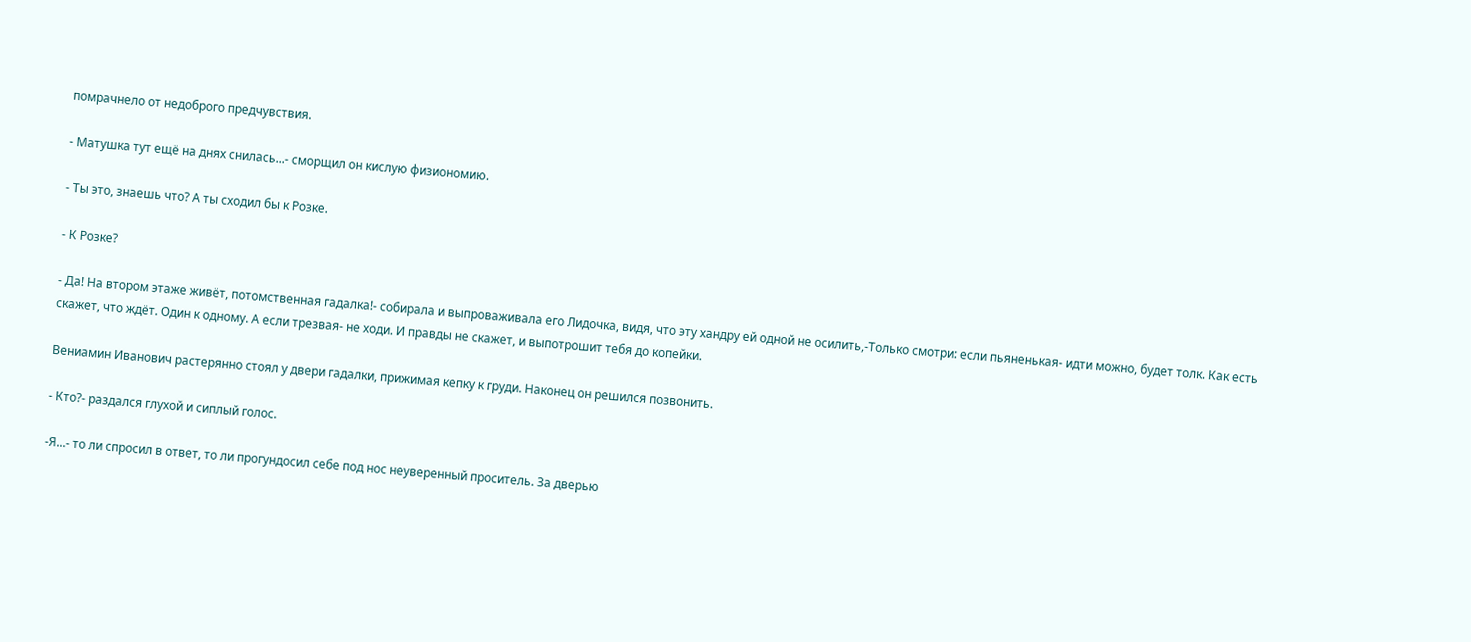помрачнело от недоброго предчувствия.

- Матушка тут ещё на днях снилась...- сморщил он кислую физиономию.

- Ты это, знаешь что? А ты сходил бы к Розке.

- К Розке?

- Да! На втором этаже живёт, потомственная гадалка!- собирала и выпроваживала его Лидочка, видя, что эту хандру ей одной не осилить,-Только смотри: если пьяненькая- идти можно, будет толк. Как есть скажет, что ждёт. Один к одному. А если трезвая- не ходи. И правды не скажет, и выпотрошит тебя до копейки.

Вениамин Иванович растерянно стоял у двери гадалки, прижимая кепку к груди. Наконец он решился позвонить.

- Кто?- раздался глухой и сиплый голос.

-Я...- то ли спросил в ответ, то ли прогундосил себе под нос неуверенный проситель. За дверью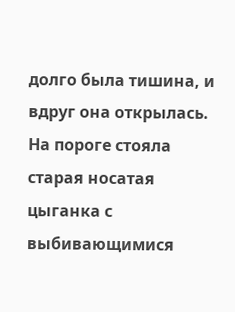долго была тишина, и вдруг она открылась. На пороге стояла старая носатая цыганка с выбивающимися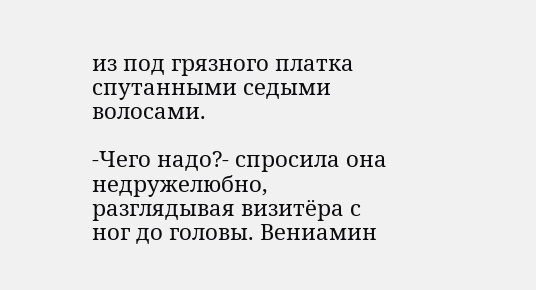из под грязного платка спутанными седыми волосами.

-Чего надо?- спросила она недружелюбно, разглядывая визитёра с ног до головы. Вениамин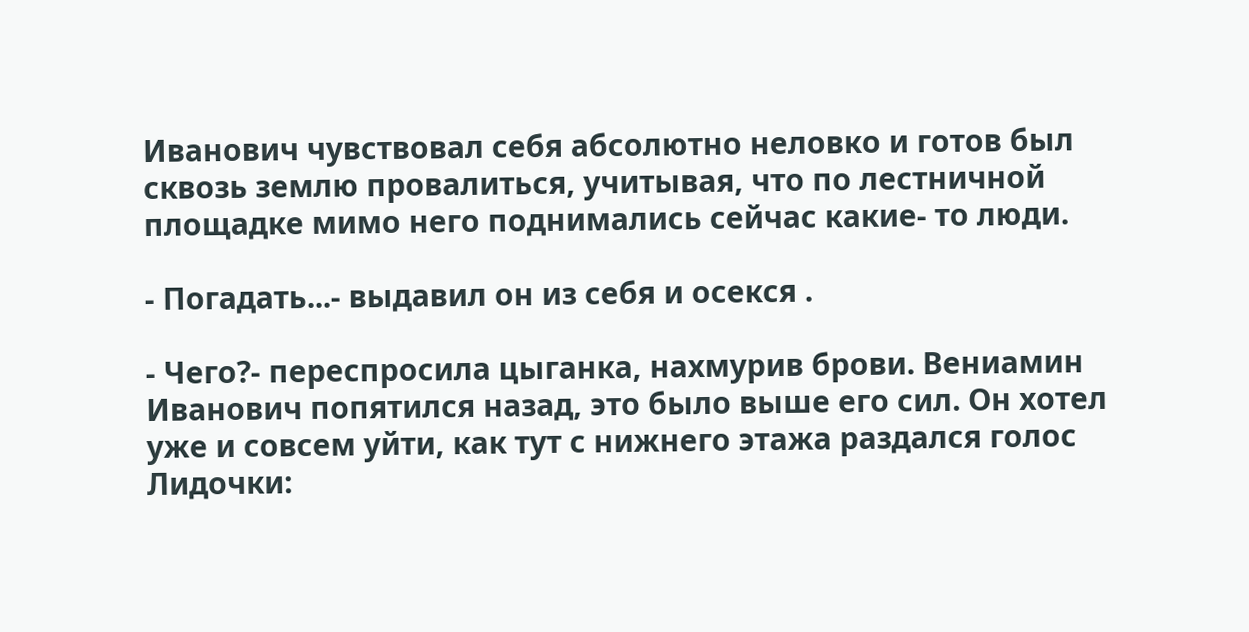Иванович чувствовал себя абсолютно неловко и готов был сквозь землю провалиться, учитывая, что по лестничной площадке мимо него поднимались сейчас какие- то люди.

- Погадать...- выдавил он из себя и осекся .

- Чего?- переспросила цыганка, нахмурив брови. Вениамин Иванович попятился назад, это было выше его сил. Он хотел уже и совсем уйти, как тут с нижнего этажа раздался голос Лидочки: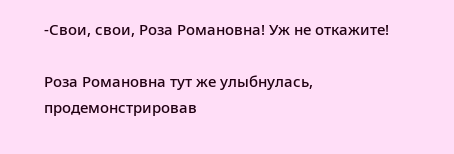-Свои, свои, Роза Романовна! Уж не откажите!

Роза Романовна тут же улыбнулась, продемонстрировав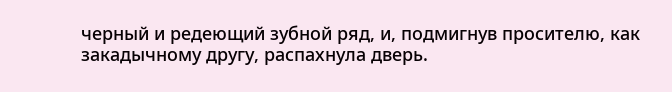черный и редеющий зубной ряд, и, подмигнув просителю, как закадычному другу, распахнула дверь.